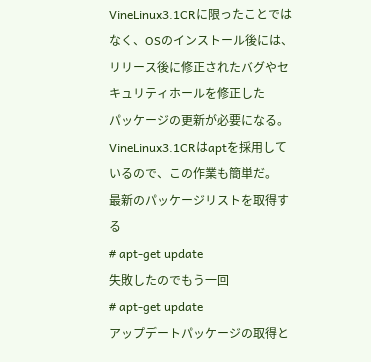VineLinux3.1CRに限ったことではなく、OSのインストール後には、
リリース後に修正されたバグやセキュリティホールを修正した
パッケージの更新が必要になる。
VineLinux3.1CRはaptを採用しているので、この作業も簡単だ。
最新のパッケージリストを取得する
# apt-get update
失敗したのでもう一回
# apt-get update
アップデートパッケージの取得と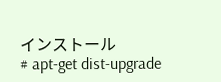インストール
# apt-get dist-upgrade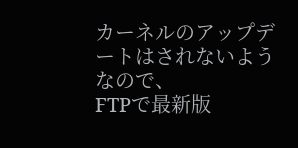カーネルのアップデートはされないようなので、
FTPで最新版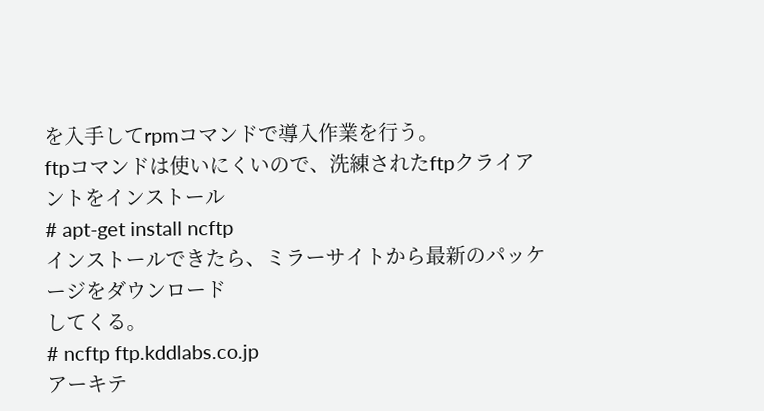を入手してrpmコマンドで導入作業を行う。
ftpコマンドは使いにくいので、洗練されたftpクライアントをインストール
# apt-get install ncftp
インストールできたら、ミラーサイトから最新のパッケージをダウンロード
してくる。
# ncftp ftp.kddlabs.co.jp
アーキテ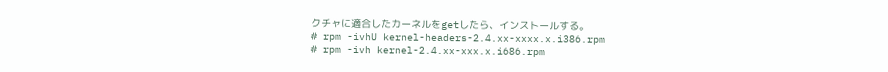クチャに適合したカーネルをgetしたら、インストールする。
# rpm -ivhU kernel-headers-2.4.xx-xxxx.x.i386.rpm
# rpm -ivh kernel-2.4.xx-xxx.x.i686.rpm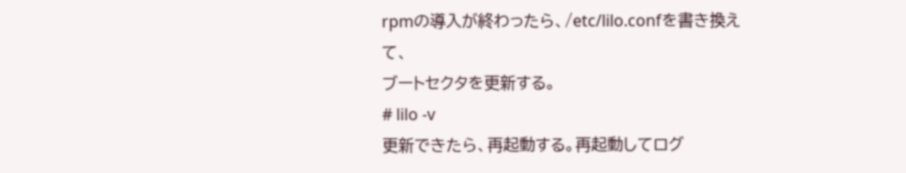rpmの導入が終わったら、/etc/lilo.confを書き換えて、
ブートセクタを更新する。
# lilo -v
更新できたら、再起動する。再起動してログ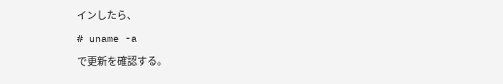インしたら、
# uname -a
で更新を確認する。